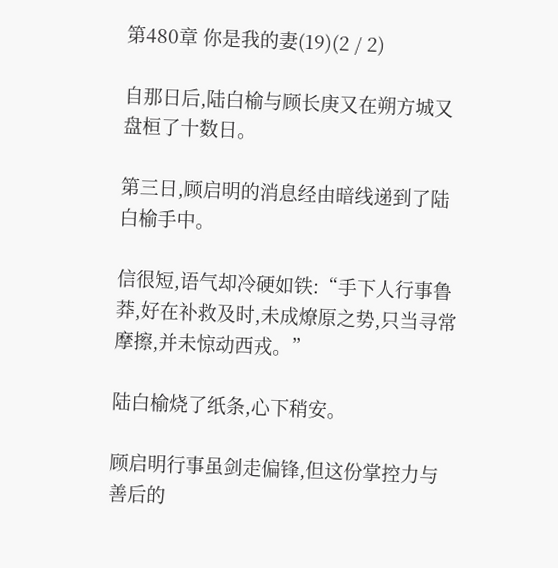第480章 你是我的妻(19)(2 / 2)

自那日后,陆白榆与顾长庚又在朔方城又盘桓了十数日。

第三日,顾启明的消息经由暗线递到了陆白榆手中。

信很短,语气却冷硬如铁:“手下人行事鲁莽,好在补救及时,未成燎原之势,只当寻常摩擦,并未惊动西戎。”

陆白榆烧了纸条,心下稍安。

顾启明行事虽剑走偏锋,但这份掌控力与善后的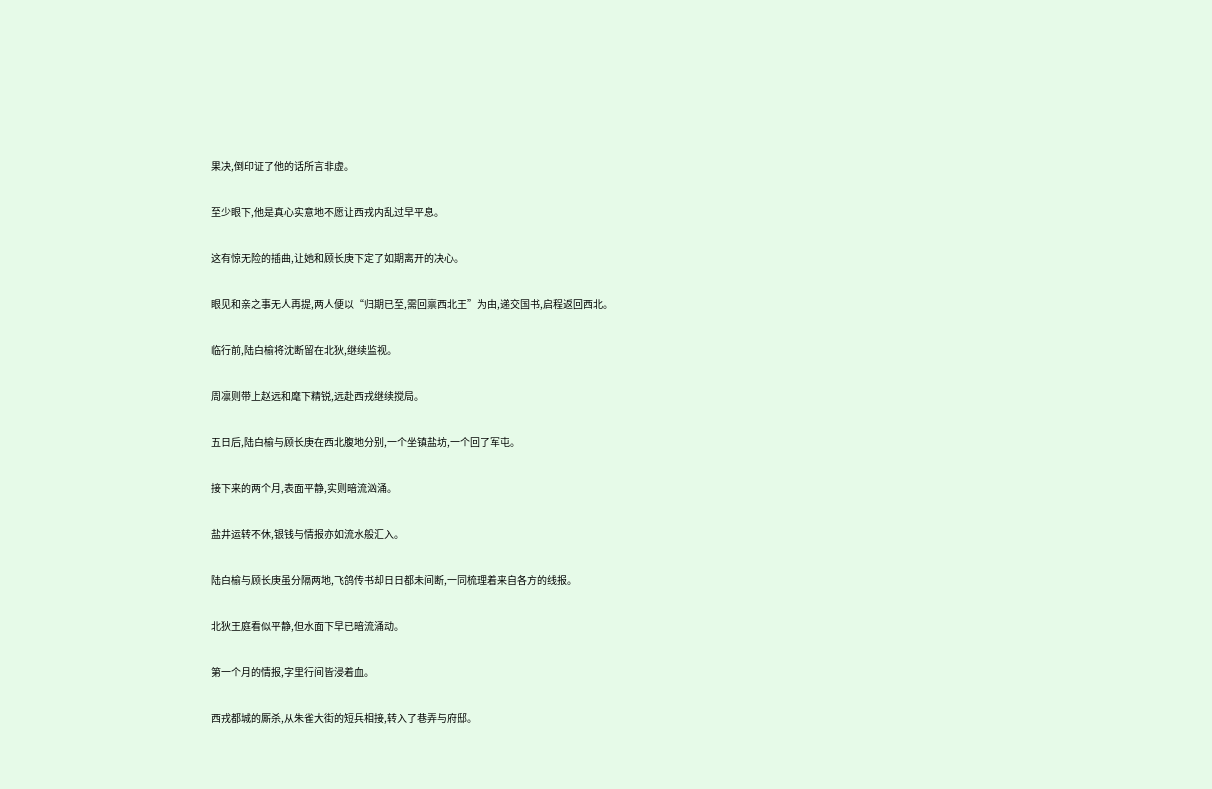果决,倒印证了他的话所言非虚。

至少眼下,他是真心实意地不愿让西戎内乱过早平息。

这有惊无险的插曲,让她和顾长庚下定了如期离开的决心。

眼见和亲之事无人再提,两人便以“归期已至,需回禀西北王”为由,递交国书,启程返回西北。

临行前,陆白榆将沈断留在北狄,继续监视。

周凛则带上赵远和麾下精锐,远赴西戎继续搅局。

五日后,陆白榆与顾长庚在西北腹地分别,一个坐镇盐坊,一个回了军屯。

接下来的两个月,表面平静,实则暗流汹涌。

盐井运转不休,银钱与情报亦如流水般汇入。

陆白榆与顾长庚虽分隔两地,飞鸽传书却日日都未间断,一同梳理着来自各方的线报。

北狄王庭看似平静,但水面下早已暗流涌动。

第一个月的情报,字里行间皆浸着血。

西戎都城的厮杀,从朱雀大街的短兵相接,转入了巷弄与府邸。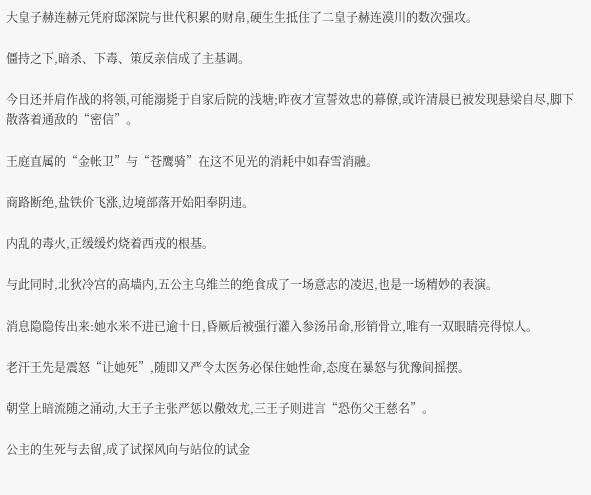大皇子赫连赫元凭府邸深院与世代积累的财帛,硬生生抵住了二皇子赫连漠川的数次强攻。

僵持之下,暗杀、下毒、策反亲信成了主基调。

今日还并肩作战的将领,可能溺毙于自家后院的浅塘;昨夜才宣誓效忠的幕僚,或许清晨已被发现悬梁自尽,脚下散落着通敌的“密信”。

王庭直属的“金帐卫”与“苍鹰骑”在这不见光的消耗中如春雪消融。

商路断绝,盐铁价飞涨,边境部落开始阳奉阴违。

内乱的毒火,正缓缓灼烧着西戎的根基。

与此同时,北狄冷宫的高墙内,五公主乌维兰的绝食成了一场意志的凌迟,也是一场精妙的表演。

消息隐隐传出来:她水米不进已逾十日,昏厥后被强行灌入参汤吊命,形销骨立,唯有一双眼睛亮得惊人。

老汗王先是震怒“让她死”,随即又严令太医务必保住她性命,态度在暴怒与犹豫间摇摆。

朝堂上暗流随之涌动,大王子主张严惩以儆效尤,三王子则进言“恐伤父王慈名”。

公主的生死与去留,成了试探风向与站位的试金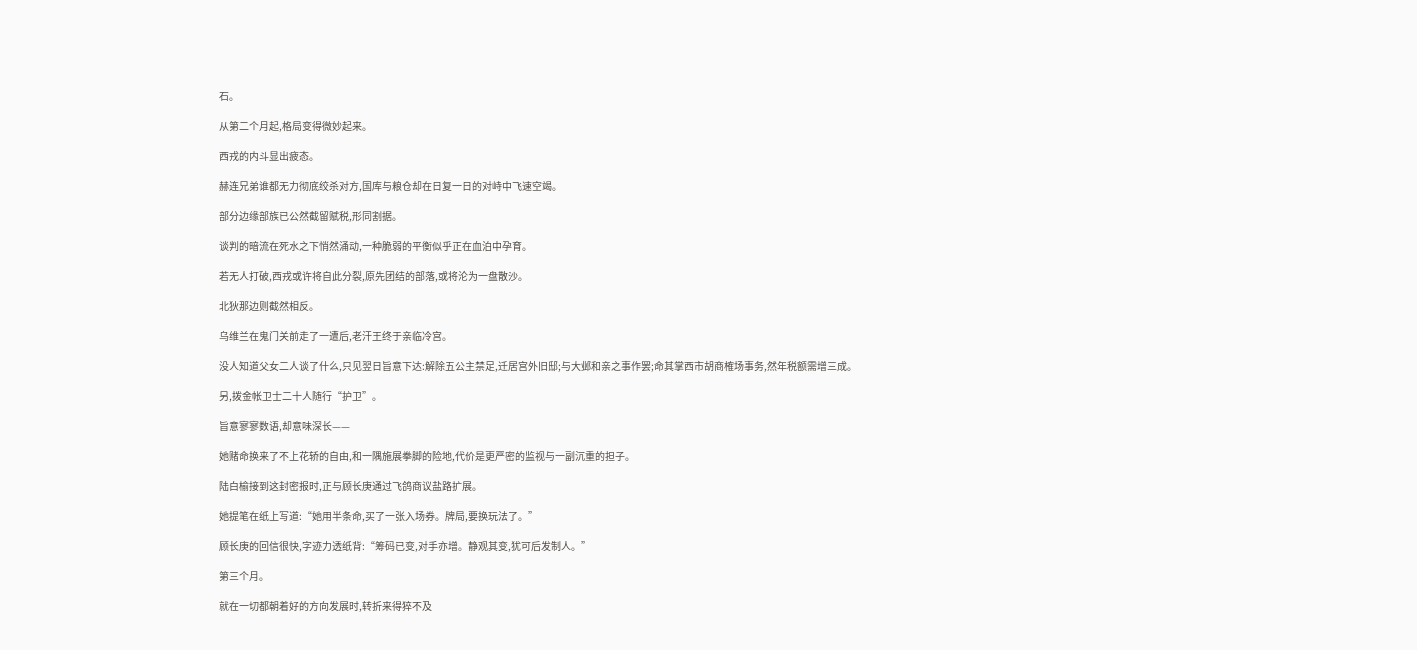石。

从第二个月起,格局变得微妙起来。

西戎的内斗显出疲态。

赫连兄弟谁都无力彻底绞杀对方,国库与粮仓却在日复一日的对峙中飞速空竭。

部分边缘部族已公然截留赋税,形同割据。

谈判的暗流在死水之下悄然涌动,一种脆弱的平衡似乎正在血泊中孕育。

若无人打破,西戎或许将自此分裂,原先团结的部落,或将沦为一盘散沙。

北狄那边则截然相反。

乌维兰在鬼门关前走了一遭后,老汗王终于亲临冷宫。

没人知道父女二人谈了什么,只见翌日旨意下达:解除五公主禁足,迁居宫外旧邸;与大邺和亲之事作罢;命其掌西市胡商榷场事务,然年税额需增三成。

另,拨金帐卫士二十人随行“护卫”。

旨意寥寥数语,却意味深长——

她赌命换来了不上花轿的自由,和一隅施展拳脚的险地,代价是更严密的监视与一副沉重的担子。

陆白榆接到这封密报时,正与顾长庚通过飞鸽商议盐路扩展。

她提笔在纸上写道:“她用半条命,买了一张入场券。牌局,要换玩法了。”

顾长庚的回信很快,字迹力透纸背:“筹码已变,对手亦增。静观其变,犹可后发制人。”

第三个月。

就在一切都朝着好的方向发展时,转折来得猝不及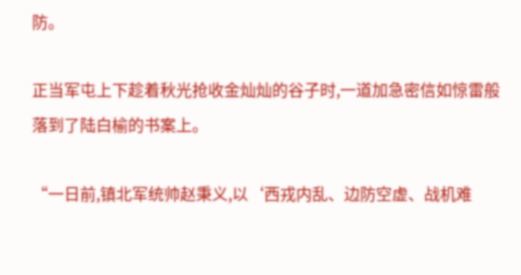防。

正当军屯上下趁着秋光抢收金灿灿的谷子时,一道加急密信如惊雷般落到了陆白榆的书案上。

“一日前,镇北军统帅赵秉义,以‘西戎内乱、边防空虚、战机难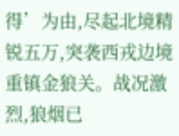得’为由,尽起北境精锐五万,突袭西戎边境重镇金狼关。战况激烈,狼烟已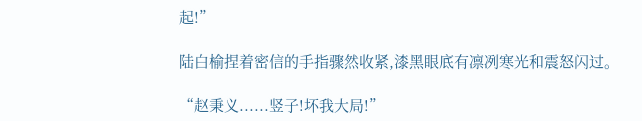起!”

陆白榆捏着密信的手指骤然收紧,漆黑眼底有凛冽寒光和震怒闪过。

“赵秉义......竖子!坏我大局!”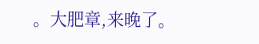。大肥章,来晚了。